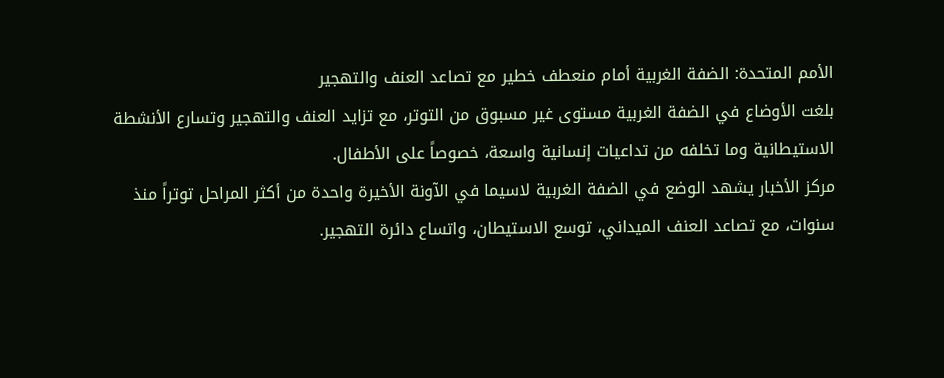الأمم المتحدة: الضفة الغربية أمام منعطف خطير مع تصاعد العنف والتهجير
بلغت الأوضاع في الضفة الغربية مستوى غير مسبوق من التوتر، مع تزايد العنف والتهجير وتسارع الأنشطة الاستيطانية وما تخلفه من تداعيات إنسانية واسعة، خصوصاً على الأطفال.
مركز الأخبار يشهد الوضع في الضفة الغربية لاسيما في الآونة الأخيرة واحدة من أكثر المراحل توتراً منذ سنوات، مع تصاعد العنف الميداني، توسع الاستيطان، واتساع دائرة التهجير.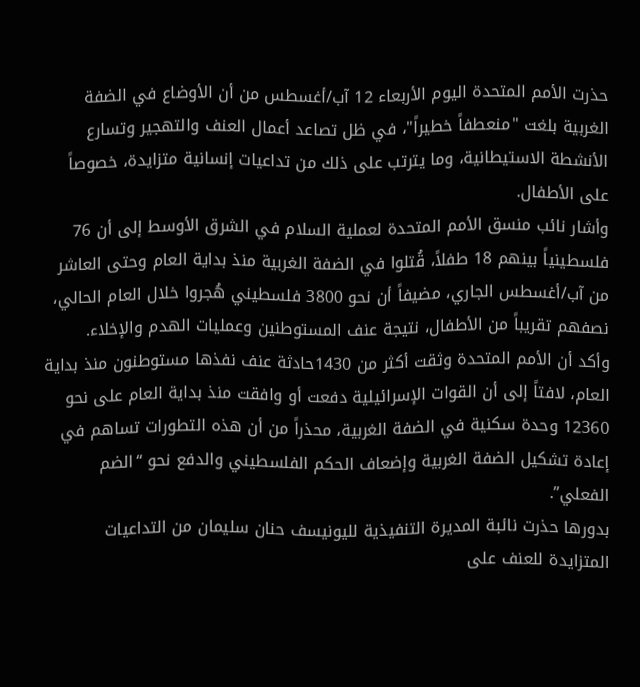حذرت الأمم المتحدة اليوم الأربعاء 12 آب/أغسطس من أن الأوضاع في الضفة الغربية بلغت "منعطفاً خطيراً"، في ظل تصاعد أعمال العنف والتهجير وتسارع الأنشطة الاستيطانية، وما يترتب على ذلك من تداعيات إنسانية متزايدة، خصوصاً على الأطفال.
وأشار نائب منسق الأمم المتحدة لعملية السلام في الشرق الأوسط إلى أن 76 فلسطينياً بينهم 18 طفلاً، قُتلوا في الضفة الغربية منذ بداية العام وحتى العاشر من آب/أغسطس الجاري، مضيفاً أن نحو 3800 فلسطيني هُجروا خلال العام الحالي، نصفهم تقريباً من الأطفال، نتيجة عنف المستوطنين وعمليات الهدم والإخلاء.
وأكد أن الأمم المتحدة وثقت أكثر من 1430حادثة عنف نفذها مستوطنون منذ بداية العام، لافتاً إلى أن القوات الإسرائيلية دفعت أو وافقت منذ بداية العام على نحو 12360 وحدة سكنية في الضفة الغربية، محذراً من أن هذه التطورات تساهم في إعادة تشكيل الضفة الغربية وإضعاف الحكم الفلسطيني والدفع نحو “الضم الفعلي”.
بدورها حذرت نائبة المديرة التنفيذية لليونيسف حنان سليمان من التداعيات المتزايدة للعنف على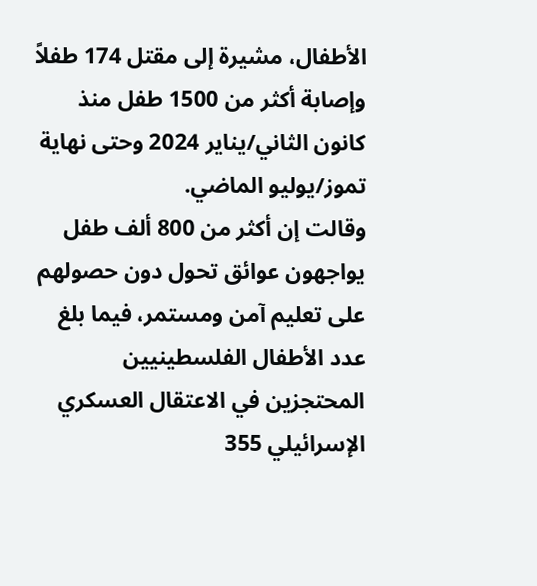الأطفال، مشيرة إلى مقتل 174 طفلاً وإصابة أكثر من 1500 طفل منذ كانون الثاني/يناير 2024 وحتى نهاية تموز/يوليو الماضي.
وقالت إن أكثر من 800 ألف طفل يواجهون عوائق تحول دون حصولهم على تعليم آمن ومستمر، فيما بلغ عدد الأطفال الفلسطينيين المحتجزين في الاعتقال العسكري الإسرائيلي 355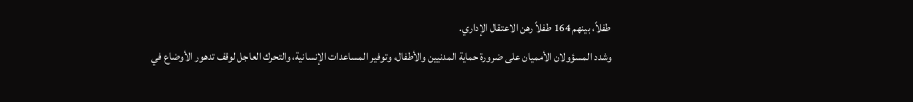طفلاً، بينهم 164 طفلاً رهن الاعتقال الإداري.
وشدد المسؤولان الأمميان على ضرورة حماية المدنيين والأطفال، وتوفير المساعدات الإنسانية، والتحرك العاجل لوقف تدهور الأوضاع في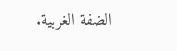الضفة الغربية.